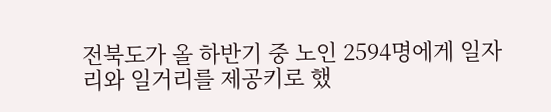전북도가 올 하반기 중 노인 2594명에게 일자리와 일거리를 제공키로 했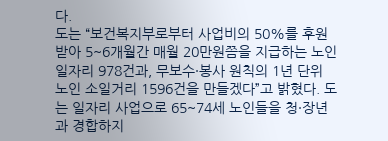다.
도는 “보건복지부로부터 사업비의 50%를 후원받아 5~6개월간 매월 20만원쯤을 지급하는 노인 일자리 978건과, 무보수·봉사 원칙의 1년 단위 노인 소일거리 1596건을 만들겠다”고 밝혔다. 도는 일자리 사업으로 65~74세 노인들을 청·장년과 경합하지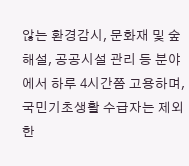않는 환경감시, 문화재 및 숲 해설, 공공시설 관리 등 분야에서 하루 4시간쯤 고용하며, 국민기초생활 수급자는 제외한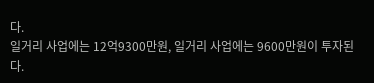다.
일거리 사업에는 12억9300만원, 일거리 사업에는 9600만원이 투자된다.